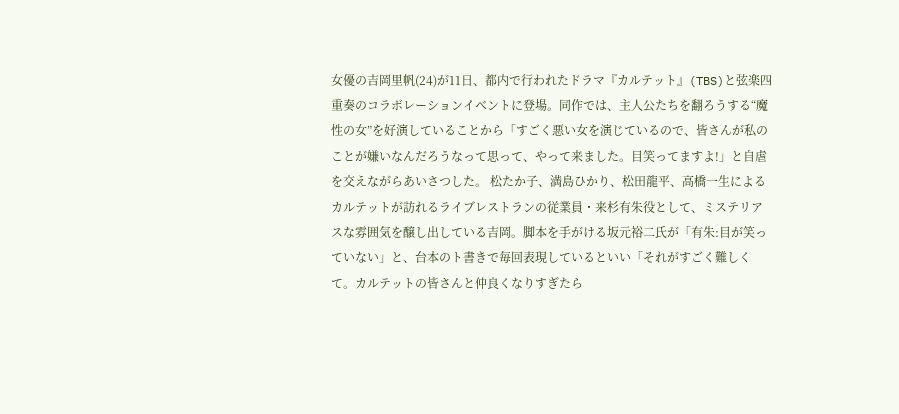女優の吉岡里帆(24)が11日、都内で行われたドラマ『カルテット』(TBS)と弦楽四重奏のコラボレーションイベントに登場。同作では、主人公たちを翻ろうする“魔性の女”を好演していることから「すごく悪い女を演じているので、皆さんが私のことが嫌いなんだろうなって思って、やって来ました。目笑ってますよ!」と自虐を交えながらあいさつした。 松たか子、満島ひかり、松田龍平、高橋一生によるカルテットが訪れるライブレストランの従業員・来杉有朱役として、ミステリアスな雰囲気を醸し出している吉岡。脚本を手がける坂元裕二氏が「有朱:目が笑っていない」と、台本のト書きで毎回表現しているといい「それがすごく難しくて。カルテットの皆さんと仲良くなりすぎたら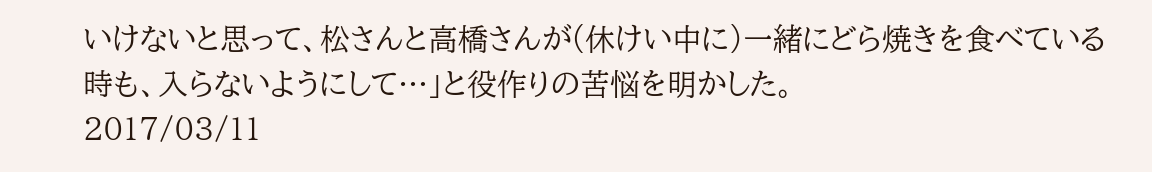いけないと思って、松さんと高橋さんが(休けい中に)一緒にどら焼きを食べている時も、入らないようにして…」と役作りの苦悩を明かした。
2017/03/11